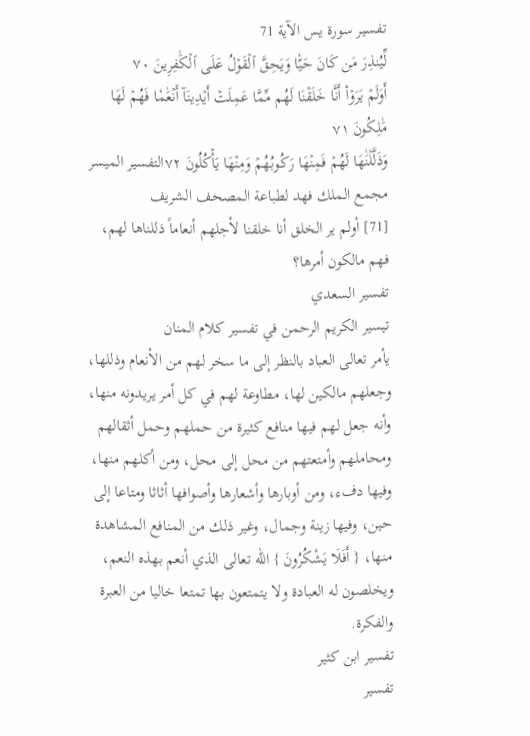تفسير سورة يس الآية 71
لِّيُنذِرَ مَن كَانَ حَيّٗا وَيَحِقَّ ٱلۡقَوۡلُ عَلَى ٱلۡكَٰفِرِينَ ٧٠
أَوَلَمۡ يَرَوۡاْ أَنَّا خَلَقۡنَا لَهُم مِّمَّا عَمِلَتۡ أَيۡدِينَآ أَنۡعَٰمٗا فَهُمۡ لَهَا مَٰلِكُونَ ٧١
وَذَلَّلۡنَٰهَا لَهُمۡ فَمِنۡهَا رَكُوبُهُمۡ وَمِنۡهَا يَأۡكُلُونَ ٧٢التفسير الميسر
مجمع الملك فهد لطباعة المصحف الشريف
[71] أولم ير الخلق أنا خلقنا لأجلهم أنعاماً ذللناها لهم، فهم مالكون أمرها؟
تفسير السعدي
تيسير الكريم الرحمن في تفسير كلام المنان
يأمر تعالى العباد بالنظر إلى ما سخر لهم من الأنعام وذللها، وجعلهم مالكين لها، مطاوعة لهم في كل أمر يريدونه منها، وأنه جعل لهم فيها منافع كثيرة من حملهم وحمل أثقالهم ومحاملهم وأمتعتهم من محل إلى محل، ومن أكلهم منها، وفيها دفء، ومن أوبارها وأشعارها وأصوافها أثاثا ومتاعا إلى حين، وفيها زينة وجمال، وغير ذلك من المنافع المشاهدة منها، { أَفَلَا يَشْكُرُونَ } اللّه تعالى الذي أنعم بهذه النعم، ويخلصون له العبادة ولا يتمتعون بها تمتعا خاليا من العبرة والفكرة.
تفسير ابن كثير
تفسير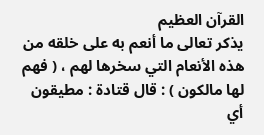القرآن العظيم
يذكر تعالى ما أنعم به على خلقه من هذه الأنعام التي سخرها لهم ، ( فهم لها مالكون ) : قال قتادة : مطيقون أي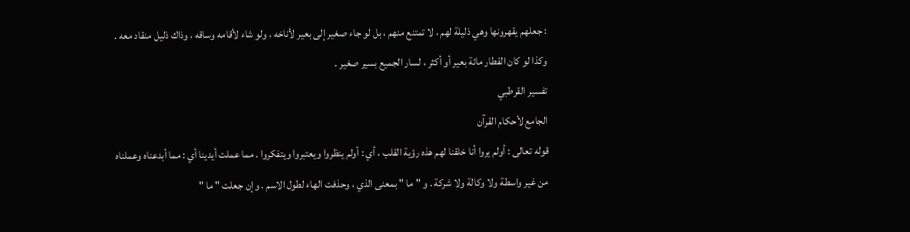: جعلهم يقهرونها وهي ذليلة لهم ، لا تمتنع منهم ، بل لو جاء صغير إلى بعير لأناخه ، ولو شاء لأقامه وساقه ، وذاك ذليل منقاد معه . وكذا لو كان القطار مائة بعير أو أكثر ، لسار الجميع بسير صغير .
تفسير القرطبي
الجامع لأحكام القرآن
قوله تعالى : أولم يروا أنا خلقنا لهم هذه رؤية القلب ، أي : أولم ينظروا ويعتبروا ويتفكروا . مما عملت أيدينا أي : مما أبدعناه وعملناه من غير واسطة ولا وكالة ولا شركة . و " ما " بمعنى الذي ، وحذفت الهاء لطول الاسم . وإن جعلت " ما "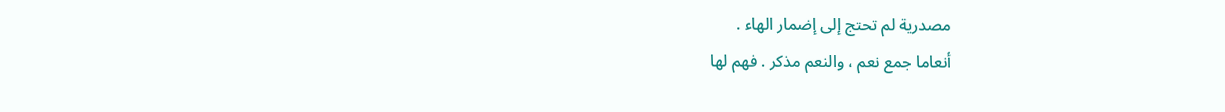مصدرية لم تحتج إلى إضمار الهاء .
أنعاما جمع نعم ، والنعم مذكر . فهم لها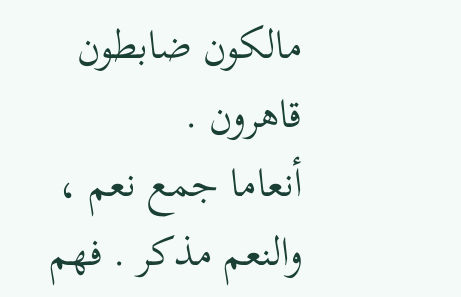مالكون ضابطون قاهرون .
أنعاما جمع نعم ، والنعم مذكر . فهم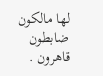لها مالكون ضابطون قاهرون .